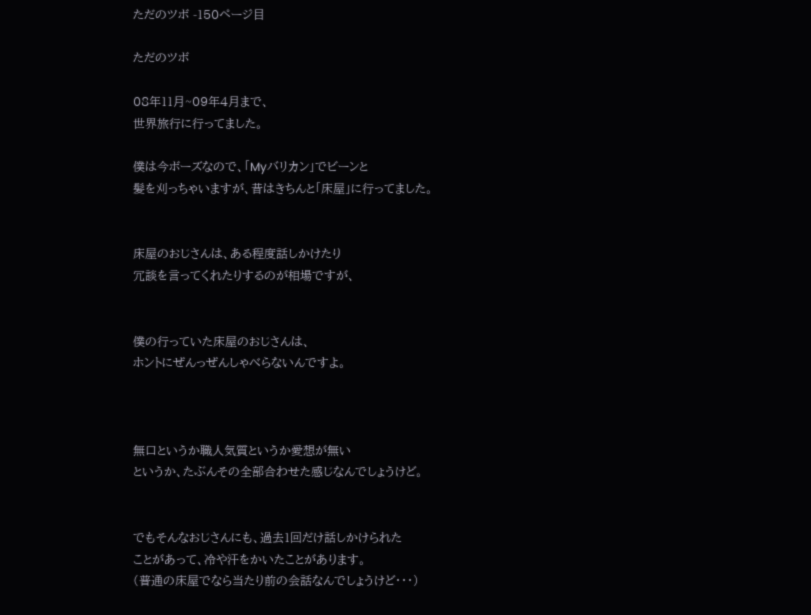ただのツボ -150ページ目

ただのツボ

08年11月~09年4月まで、
世界旅行に行ってました。

僕は今ボーズなので、「Myバリカン」でビーンと
髪を刈っちゃいますが、昔はきちんと「床屋」に行ってました。


床屋のおじさんは、ある程度話しかけたり
冗談を言ってくれたりするのが相場ですが、


僕の行っていた床屋のおじさんは、
ホントにぜんっぜんしゃべらないんですよ。



無口というか職人気質というか愛想が無い
というか、たぶんその全部合わせた感じなんでしょうけど。


でもそんなおじさんにも、過去1回だけ話しかけられた
ことがあって、冷や汗をかいたことがあります。
(普通の床屋でなら当たり前の会話なんでしょうけど・・・)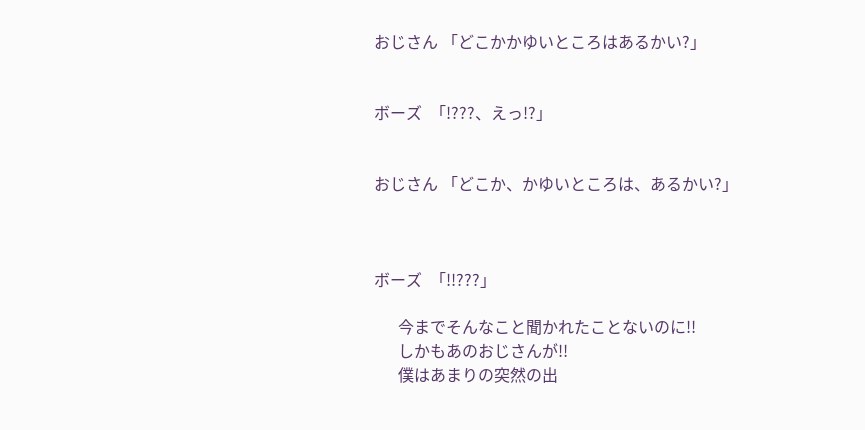おじさん 「どこかかゆいところはあるかい?」


ボーズ  「!???、えっ!?」


おじさん 「どこか、かゆいところは、あるかい?」



ボーズ  「!!???」

      今までそんなこと聞かれたことないのに!!
      しかもあのおじさんが!!
      僕はあまりの突然の出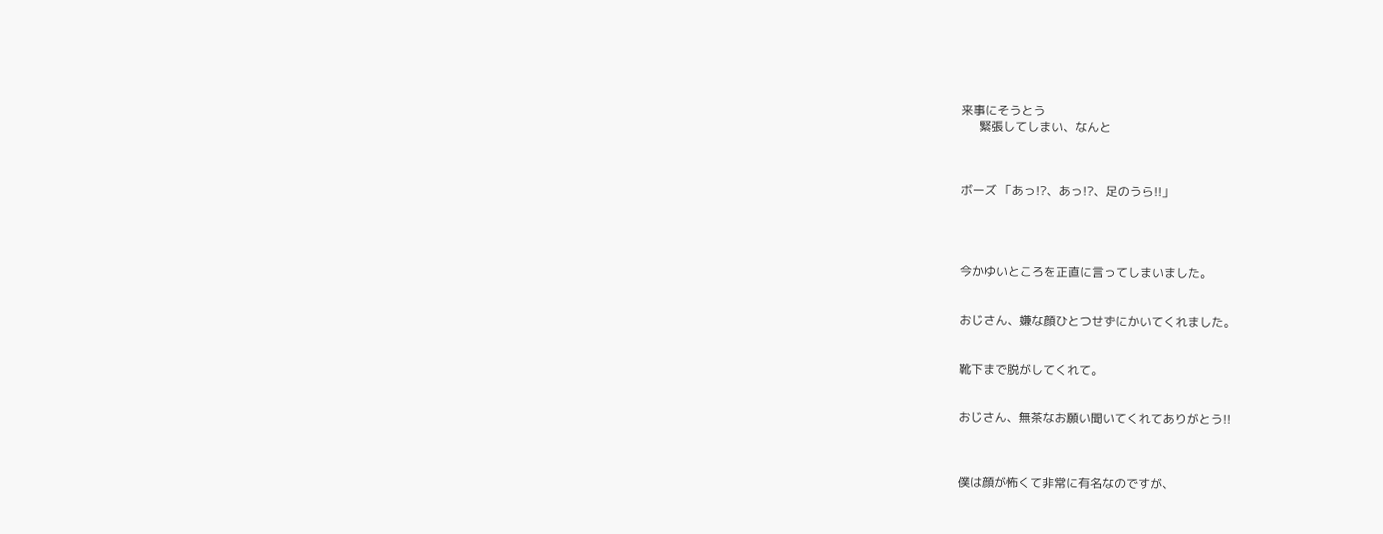来事にそうとう
      緊張してしまい、なんと



ボーズ 「あっ!?、あっ!?、足のうら!!」




今かゆいところを正直に言ってしまいました。


おじさん、嫌な顔ひとつせずにかいてくれました。


靴下まで脱がしてくれて。


おじさん、無茶なお願い聞いてくれてありがとう!!



僕は顔が怖くて非常に有名なのですが、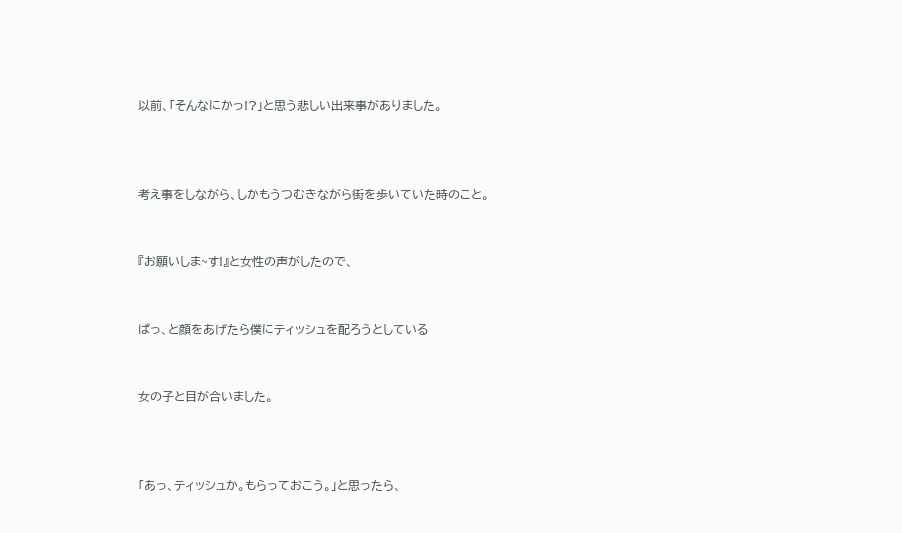以前、「そんなにかっ!?」と思う悲しい出来事がありました。



考え事をしながら、しかもうつむきながら街を歩いていた時のこと。


『お願いしま~す!』と女性の声がしたので、


ぱっ、と顔をあげたら僕にティッシュを配ろうとしている


女の子と目が合いました。



「あっ、ティッシュか。もらっておこう。」と思ったら、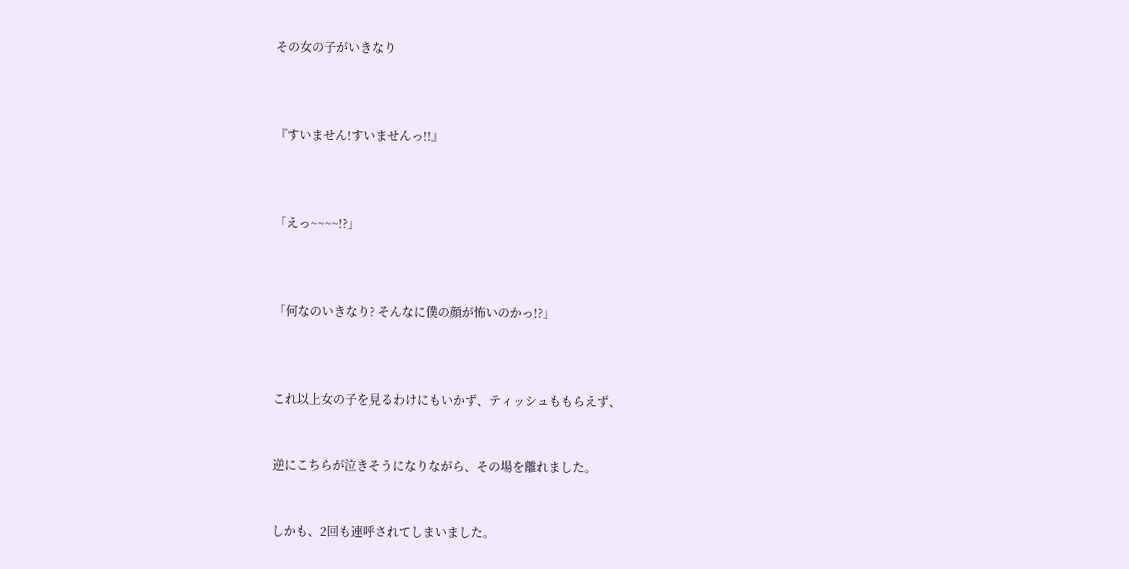その女の子がいきなり



『すいません!すいませんっ!!』



「えっ~~~~!?」



「何なのいきなり? そんなに僕の顔が怖いのかっ!?」



これ以上女の子を見るわけにもいかず、ティッシュももらえず、


逆にこちらが泣きそうになりながら、その場を離れました。


しかも、2回も連呼されてしまいました。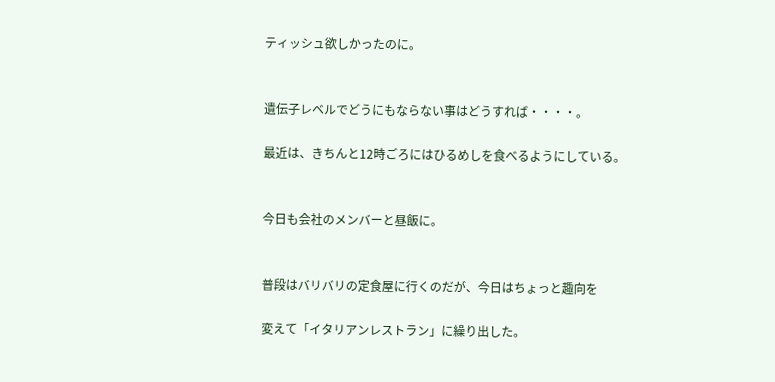ティッシュ欲しかったのに。


遺伝子レベルでどうにもならない事はどうすれば・・・・。

最近は、きちんと12時ごろにはひるめしを食べるようにしている。


今日も会社のメンバーと昼飯に。


普段はバリバリの定食屋に行くのだが、今日はちょっと趣向を

変えて「イタリアンレストラン」に繰り出した。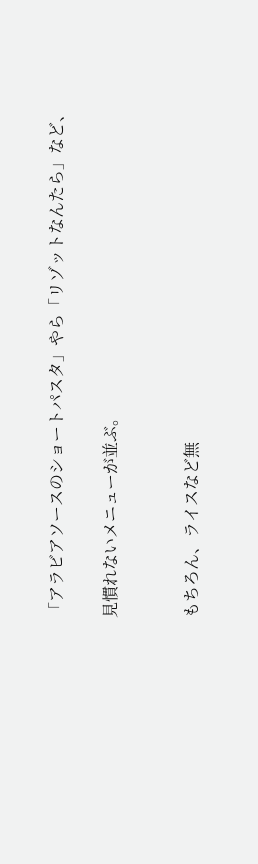「アラビアソースのショートパスタ」やら「リゾットなんたら」など、

見慣れないメニューが並ぶ。


もちろん、ライスなど無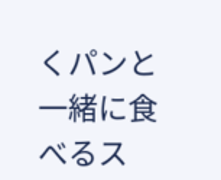くパンと一緒に食べるス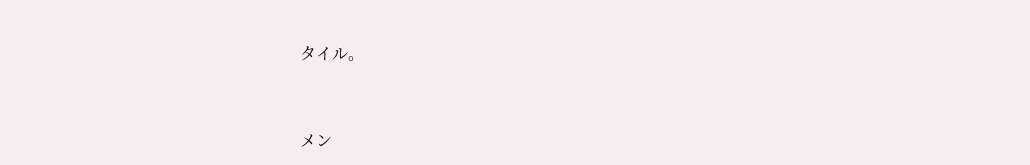タイル。


メン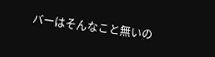バーはそんなこと無いの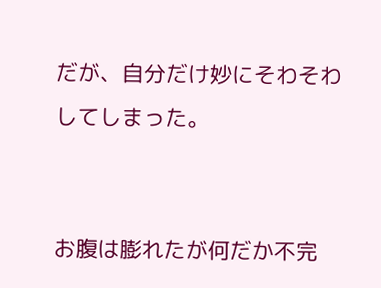だが、自分だけ妙にそわそわしてしまった。


お腹は膨れたが何だか不完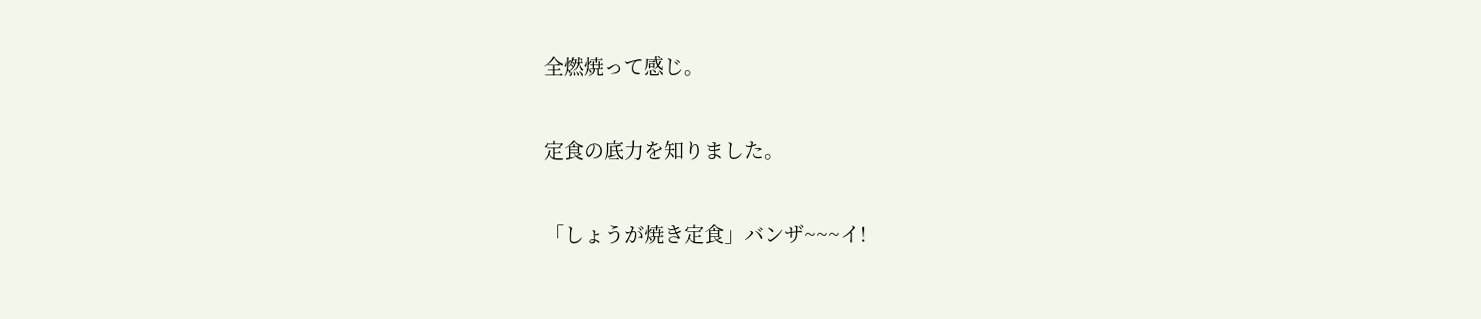全燃焼って感じ。


定食の底力を知りました。


「しょうが焼き定食」バンザ~~~イ!